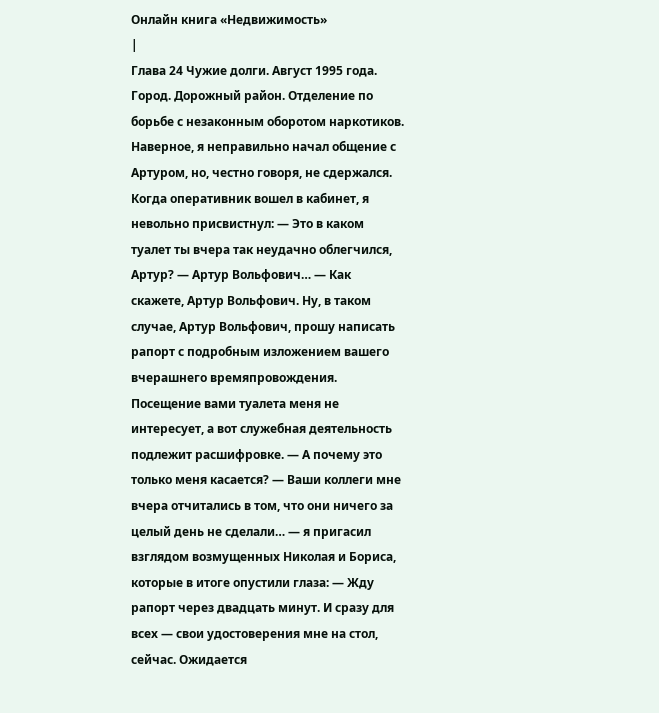Онлайн книга «Недвижимость»
|
Глава 24 Чужие долги. Август 1995 года. Город. Дорожный район. Отделение по борьбе с незаконным оборотом наркотиков. Наверное, я неправильно начал общение с Артуром, но, честно говоря, не сдержался. Когда оперативник вошел в кабинет, я невольно присвистнул: — Это в каком туалет ты вчера так неудачно облегчился, Артур? — Артур Вольфович… — Как скажете, Артур Вольфович. Ну, в таком случае, Артур Вольфович, прошу написать рапорт с подробным изложением вашего вчерашнего времяпровождения. Посещение вами туалета меня не интересует, а вот служебная деятельность подлежит расшифровке. — А почему это только меня касается? — Ваши коллеги мне вчера отчитались в том, что они ничего за целый день не сделали… — я пригасил взглядом возмущенных Николая и Бориса, которые в итоге опустили глаза: — Жду рапорт через двадцать минут. И сразу для всех — свои удостоверения мне на стол, сейчас. Ожидается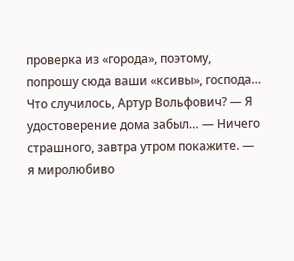проверка из «города», поэтому, попрошу сюда ваши «ксивы», господа… Что случилось, Артур Вольфович? — Я удостоверение дома забыл… — Ничего страшного, завтра утром покажите. — я миролюбиво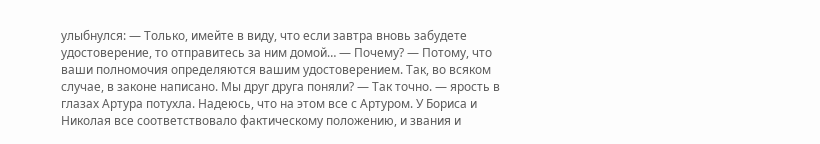улыбнулся: — Только, имейте в виду, что если завтра вновь забудете удостоверение, то отправитесь за ним домой… — Почему? — Потому, что ваши полномочия определяются вашим удостоверением. Так, во всяком случае, в законе написано. Мы друг друга поняли? — Так точно. — ярость в глазах Артура потухла. Надеюсь, что на этом все с Артуром. У Бориса и Николая все соответствовало фактическому положению, и звания и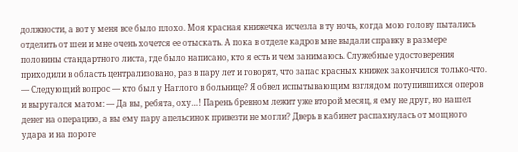должности, а вот у меня все было плохо. Моя красная книжечка исчезла в ту ночь, когда мою голову пытались отделить от шеи и мне очень хочется ее отыскать. А пока в отделе кадров мне выдали справку в размере половины стандартного листа, где было написано, кто я есть и чем занимаюсь. Служебные удостоверения приходили в область централизовано, раз в пару лет и говорят, что запас красных книжек закончился только-что. — Следующий вопрос — кто был у Наглого в больнице? Я обвел испытывающим взглядом потупившихся оперов и выругался матом: — Да вы, ребята, оху…! Парень бревном лежит уже второй месяц, я ему не друг, но нашел денег на операцию, а вы ему пару апельсинок привезти не могли? Дверь в кабинет распахнулась от мощного удара и на пороге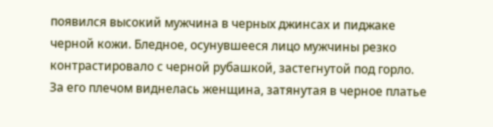появился высокий мужчина в черных джинсах и пиджаке черной кожи. Бледное, осунувшееся лицо мужчины резко контрастировало с черной рубашкой, застегнутой под горло. За его плечом виднелась женщина, затянутая в черное платье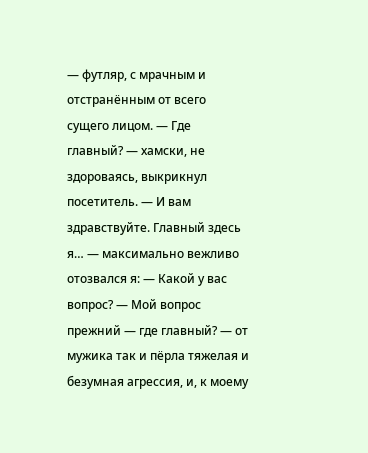— футляр, с мрачным и отстранённым от всего сущего лицом. — Где главный? — хамски, не здороваясь, выкрикнул посетитель. — И вам здравствуйте. Главный здесь я… — максимально вежливо отозвался я: — Какой у вас вопрос? — Мой вопрос прежний — где главный? — от мужика так и пёрла тяжелая и безумная агрессия, и, к моему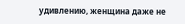удивлению, женщина даже не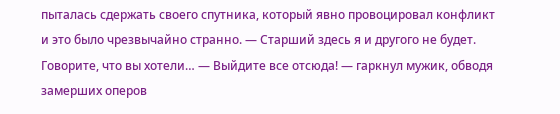пыталась сдержать своего спутника, который явно провоцировал конфликт и это было чрезвычайно странно. — Старший здесь я и другого не будет. Говорите, что вы хотели… — Выйдите все отсюда! — гаркнул мужик, обводя замерших оперов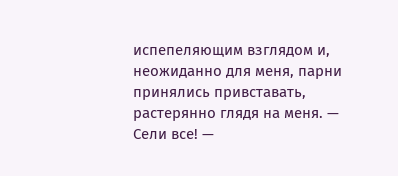испепеляющим взглядом и, неожиданно для меня, парни принялись привставать, растерянно глядя на меня. — Сели все! —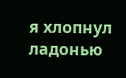я хлопнул ладонью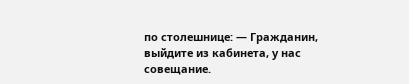по столешнице: — Гражданин, выйдите из кабинета, у нас совещание.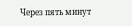Через пять минут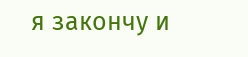я закончу и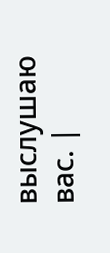выслушаю вас. |